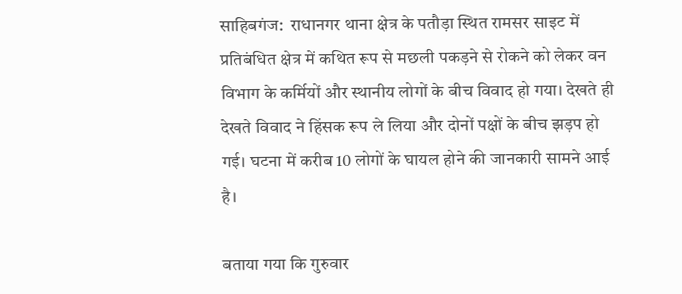साहिबगंज:  राधानगर थाना क्षेत्र के पतौड़ा स्थित रामसर साइट में प्रतिबंधित क्षेत्र में कथित रूप से मछली पकड़ने से रोकने को लेकर वन विभाग के कर्मियों और स्थानीय लोगों के बीच विवाद हो गया। देखते ही देखते विवाद ने हिंसक रूप ले लिया और दोनों पक्षों के बीच झड़प हो गई। घटना में करीब 10 लोगों के घायल होने की जानकारी सामने आई है।

बताया गया कि गुरुवार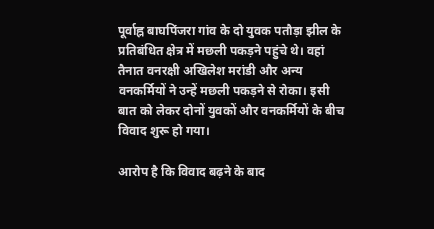पूर्वाह्न बाघपिंजरा गांव के दो युवक पतौड़ा झील के प्रतिबंधित क्षेत्र में मछली पकड़ने पहुंचे थे। वहां तैनात वनरक्षी अखिलेश मरांडी और अन्य वनकर्मियों ने उन्हें मछली पकड़ने से रोका। इसी बात को लेकर दोनों युवकों और वनकर्मियों के बीच विवाद शुरू हो गया।

आरोप है कि विवाद बढ़ने के बाद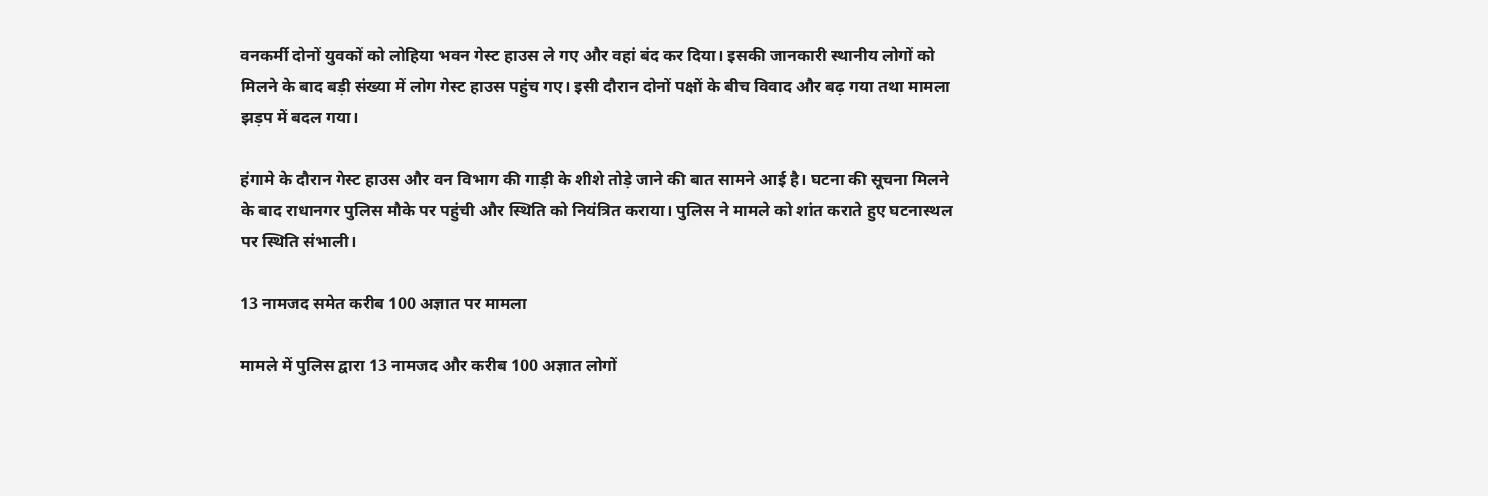वनकर्मी दोनों युवकों को लोहिया भवन गेस्ट हाउस ले गए और वहां बंद कर दिया। इसकी जानकारी स्थानीय लोगों को मिलने के बाद बड़ी संख्या में लोग गेस्ट हाउस पहुंच गए। इसी दौरान दोनों पक्षों के बीच विवाद और बढ़ गया तथा मामला झड़प में बदल गया।

हंगामे के दौरान गेस्ट हाउस और वन विभाग की गाड़ी के शीशे तोड़े जाने की बात सामने आई है। घटना की सूचना मिलने के बाद राधानगर पुलिस मौके पर पहुंची और स्थिति को नियंत्रित कराया। पुलिस ने मामले को शांत कराते हुए घटनास्थल पर स्थिति संभाली।

13 नामजद समेत करीब 100 अज्ञात पर मामला

मामले में पुलिस द्वारा 13 नामजद और करीब 100 अज्ञात लोगों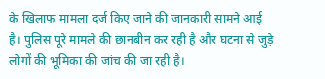के खिलाफ मामला दर्ज किए जाने की जानकारी सामने आई है। पुलिस पूरे मामले की छानबीन कर रही है और घटना से जुड़े लोगों की भूमिका की जांच की जा रही है।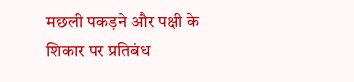मछली पकड़ने और पक्षी के शिकार पर प्रतिबंध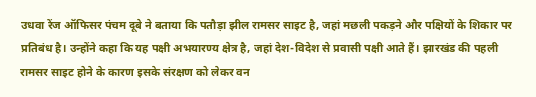उधवा रेंज ऑफिसर पंचम दूबे ने बताया कि पतौड़ा झील रामसर साइट है, जहां मछली पकड़ने और पक्षियों के शिकार पर प्रतिबंध है। उन्होंने कहा कि यह पक्षी अभयारण्य क्षेत्र है, जहां देश-विदेश से प्रवासी पक्षी आते हैं। झारखंड की पहली रामसर साइट होने के कारण इसके संरक्षण को लेकर वन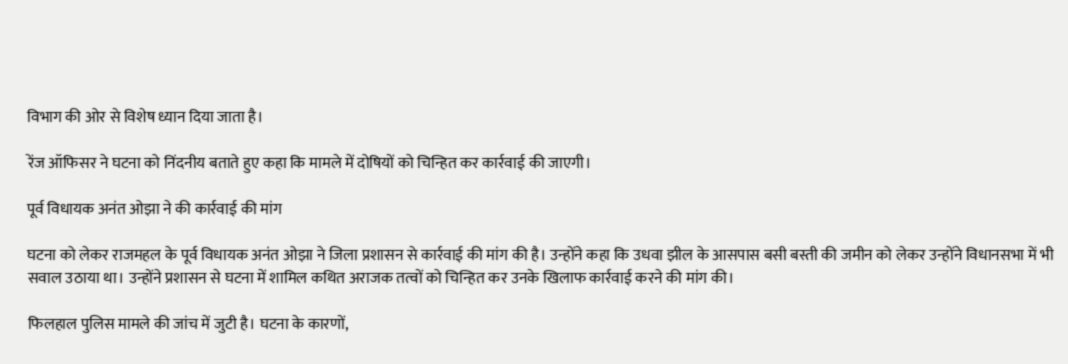विभाग की ओर से विशेष ध्यान दिया जाता है।

रेंज ऑफिसर ने घटना को निंदनीय बताते हुए कहा कि मामले में दोषियों को चिन्हित कर कार्रवाई की जाएगी।

पूर्व विधायक अनंत ओझा ने की कार्रवाई की मांग

घटना को लेकर राजमहल के पूर्व विधायक अनंत ओझा ने जिला प्रशासन से कार्रवाई की मांग की है। उन्होंने कहा कि उधवा झील के आसपास बसी बस्ती की जमीन को लेकर उन्होंने विधानसभा में भी सवाल उठाया था। उन्होंने प्रशासन से घटना में शामिल कथित अराजक तत्वों को चिन्हित कर उनके खिलाफ कार्रवाई करने की मांग की।

फिलहाल पुलिस मामले की जांच में जुटी है। घटना के कारणों,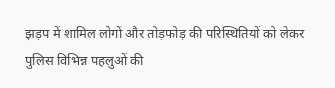झड़प में शामिल लोगों और तोड़फोड़ की परिस्थितियों को लेकर पुलिस विभिन्न पहलुओं की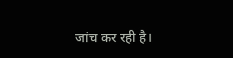जांच कर रही है।